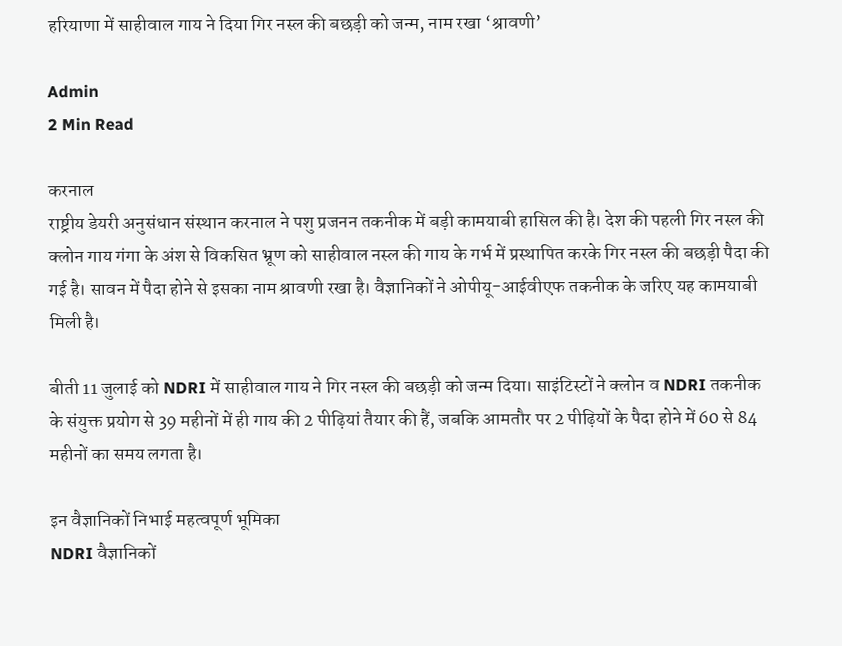हरियाणा में साहीवाल गाय ने दिया गिर नस्ल की बछड़ी को जन्म, नाम रखा ‘श्रावणी’

Admin
2 Min Read

करनाल
राष्ट्रीय डेयरी अनुसंधान संस्थान करनाल ने पशु प्रजनन तकनीक में बड़ी कामयाबी हासिल की है। देश की पहली गिर नस्ल की क्लोन गाय गंगा के अंश से विकसित भ्रूण को साहीवाल नस्ल की गाय के गर्भ में प्रस्थापित करके गिर नस्ल की बछड़ी पैदा की गई है। सावन में पैदा होने से इसका नाम श्रावणी रखा है। वैज्ञानिकों ने ओपीयू-आईवीएफ तकनीक के जरिए यह कामयाबी मिली है।

बीती 11 जुलाई को NDRI में साहीवाल गाय ने गिर नस्ल की बछड़ी को जन्म दिया। साइंटिस्टों ने क्लोन व NDRI तकनीक के संयुक्त प्रयोग से 39 महीनों में ही गाय की 2 पीढ़ियां तैयार की हैं, जबकि आमतौर पर 2 पीढ़ियों के पैदा होने में 60 से 84 महीनों का समय लगता है।

इन वैज्ञानिकों निभाई महत्वपूर्ण भूमिका
NDRI वैज्ञानिकों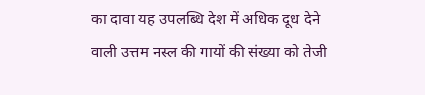का दावा यह उपलब्धि देश में अधिक दूध देने वाली उत्तम नस्ल की गायों की संख्या को तेजी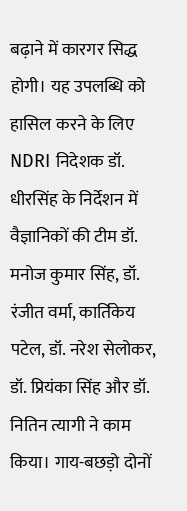बढ़ाने में कारगर सिद्ध होगी। यह उपलब्धि को हासिल करने के लिए NDRI निदेशक डॉ. धीरसिंह के निर्देशन में वैज्ञानिकों की टीम डॉ. मनोज कुमार सिंह, डॉ. रंजीत वर्मा, कार्तिकेय पटेल, डॉ. नरेश सेलोकर, डॉ. प्रियंका सिंह और डॉ. नितिन त्यागी ने काम किया। गाय-बछड़ो दोनों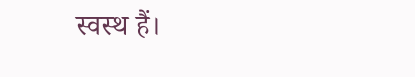स्वस्थ हैं।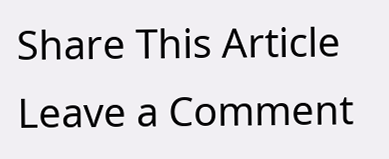Share This Article
Leave a Comment